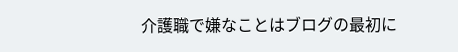介護職で嫌なことはブログの最初に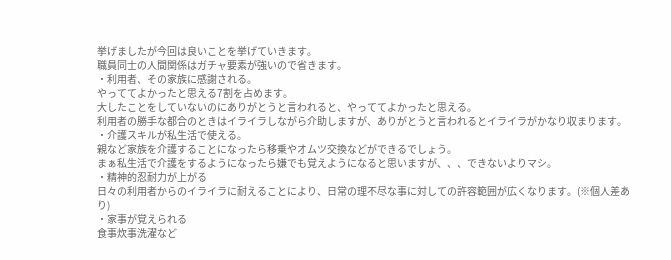挙げましたが今回は良いことを挙げていきます。
職員同士の人間関係はガチャ要素が強いので省きます。
・利用者、その家族に感謝される。
やっててよかったと思える7割を占めます。
大したことをしていないのにありがとうと言われると、やっててよかったと思える。
利用者の勝手な都合のときはイライラしながら介助しますが、ありがとうと言われるとイライラがかなり収まります。
・介護スキルが私生活で使える。
親など家族を介護することになったら移乗やオムツ交換などができるでしょう。
まぁ私生活で介護をするようになったら嫌でも覚えようになると思いますが、、、できないよりマシ。
・精神的忍耐力が上がる
日々の利用者からのイライラに耐えることにより、日常の理不尽な事に対しての許容範囲が広くなります。(※個人差あり)
・家事が覚えられる
食事炊事洗濯など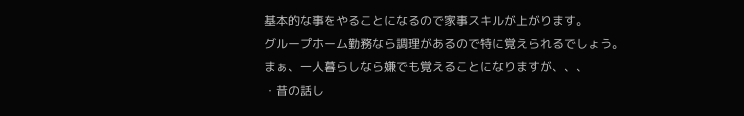基本的な事をやることになるので家事スキルが上がります。
グループホーム勤務なら調理があるので特に覚えられるでしょう。
まぁ、一人暮らしなら嫌でも覚えることになりますが、、、
・昔の話し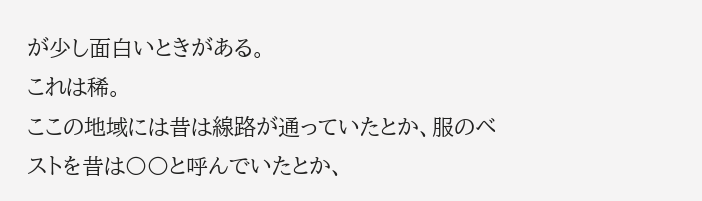が少し面白いときがある。
これは稀。
ここの地域には昔は線路が通っていたとか、服のベストを昔は〇〇と呼んでいたとか、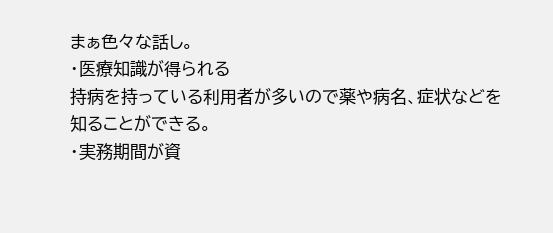まぁ色々な話し。
・医療知識が得られる
持病を持っている利用者が多いので薬や病名、症状などを知ることができる。
・実務期間が資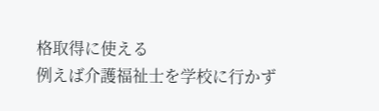格取得に使える
例えば介護福祉士を学校に行かず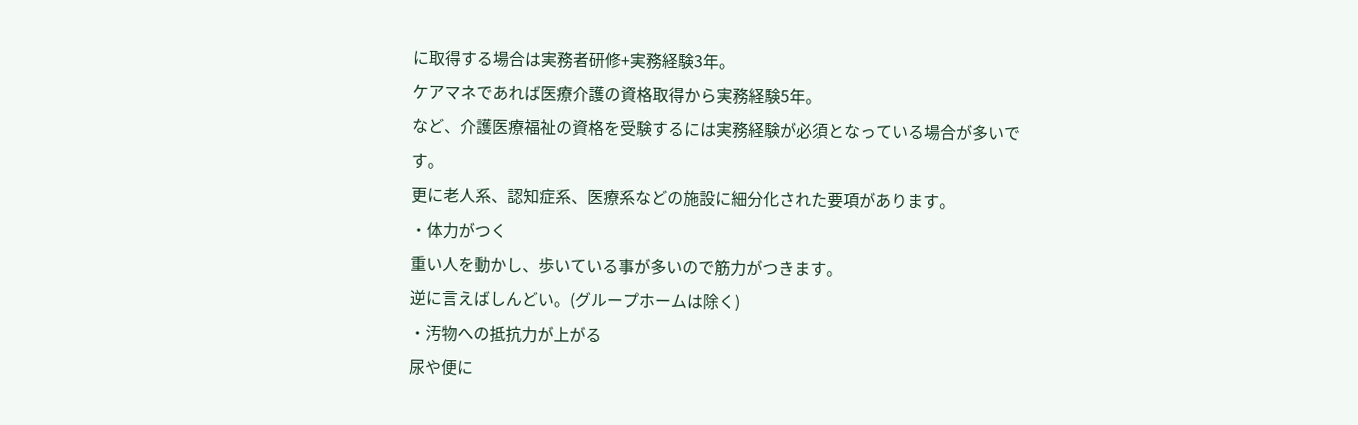に取得する場合は実務者研修+実務経験3年。
ケアマネであれば医療介護の資格取得から実務経験5年。
など、介護医療福祉の資格を受験するには実務経験が必須となっている場合が多いです。
更に老人系、認知症系、医療系などの施設に細分化された要項があります。
・体力がつく
重い人を動かし、歩いている事が多いので筋力がつきます。
逆に言えばしんどい。(グループホームは除く)
・汚物への抵抗力が上がる
尿や便に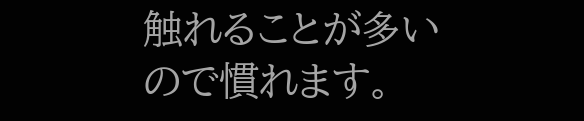触れることが多いので慣れます。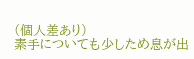(個人差あり)
素手についても少しため息が出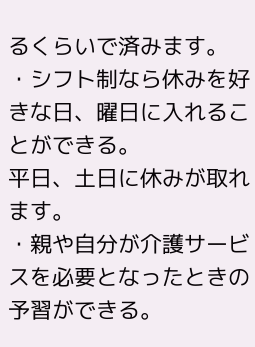るくらいで済みます。
・シフト制なら休みを好きな日、曜日に入れることができる。
平日、土日に休みが取れます。
・親や自分が介護サービスを必要となったときの予習ができる。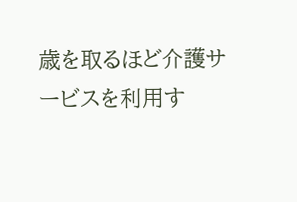歳を取るほど介護サービスを利用す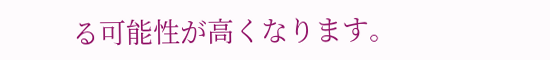る可能性が高くなります。